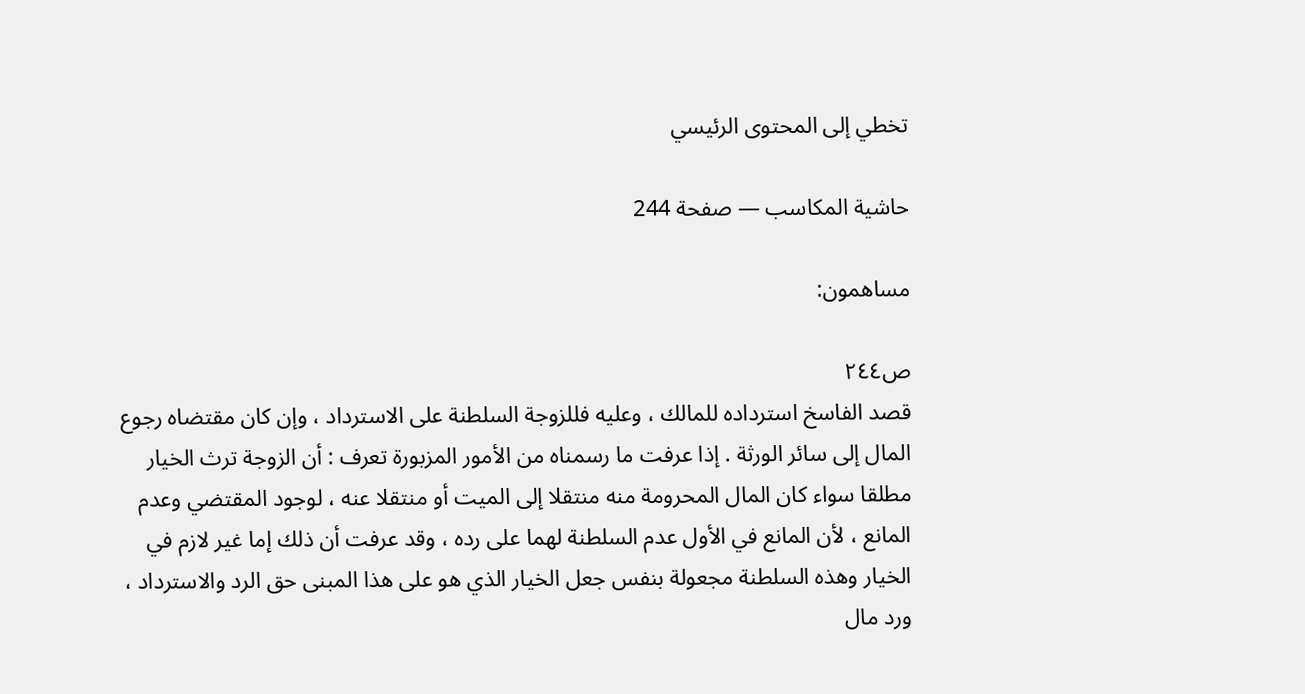تخطي إلى المحتوى الرئيسي

حاشية المكاسب — صفحة 244

مساهمون:

ص٢٤٤
قصد الفاسخ استرداده للمالك ، وعليه فللزوجة السلطنة على الاسترداد ، وإن كان مقتضاه رجوع المال إلى سائر الورثة . إذا عرفت ما رسمناه من الأمور المزبورة تعرف : أن الزوجة ترث الخيار مطلقا سواء كان المال المحرومة منه منتقلا إلى الميت أو منتقلا عنه ، لوجود المقتضي وعدم المانع ، لأن المانع في الأول عدم السلطنة لهما على رده ، وقد عرفت أن ذلك إما غير لازم في الخيار وهذه السلطنة مجعولة بنفس جعل الخيار الذي هو على هذا المبنى حق الرد والاسترداد ، ورد مال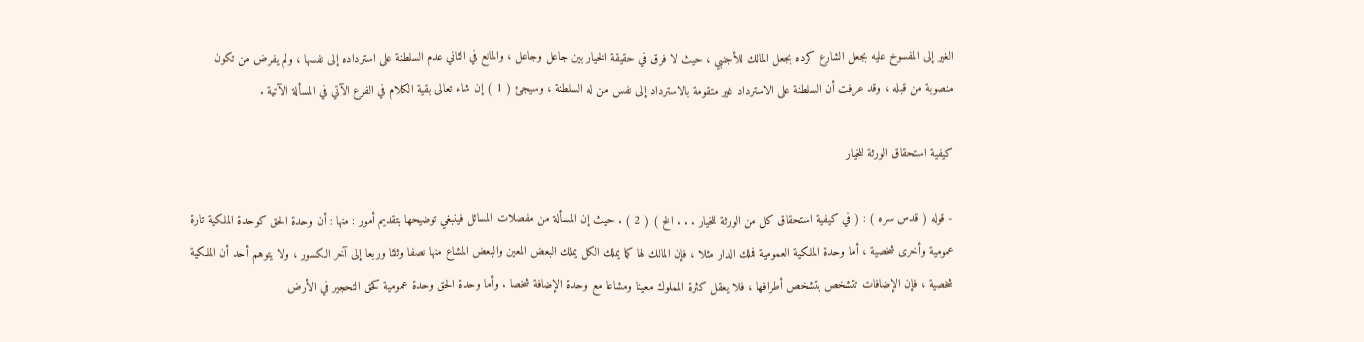الغير إلى المفسوخ عليه بجعل الشارع كرده بجعل المالك للأجنبي ، حيث لا فرق في حقيقة الخيار بين جاعل وجاعل ، والمانع في الثاني عدم السلطنة على استرداده إلى نفسها ، ولم يفرض من تكون منصوبة من قبله ، وقد عرفت أن السلطنة على الاسترداد غير متقومة بالاسترداد إلى نفس من له السلطنة ، وسيجئ ( 1 ) إن شاء تعالى بقية الكلام في الفرع الآتي في المسألة الآتية .

كيفية استحقاق الورثة للخيار

- قوله ( قدس سره ) : ( في كيفية استحقاق كل من الورثة للخيار . . . الخ ) ( 2 ) . حيث إن المسألة من مفصلات المسائل فينبغي توضيحها بتقديم أمور : منها : أن وحدة الحق كوحدة الملكية تارة عمومية وأخرى شخصية ، أما وحدة الملكية العمومية فملك الدار مثلا ، فإن المالك لها كما يملك الكل يملك البعض المعين والبعض المشاع منها نصفا وثلثا وربعا إلى آخر الكسور ، ولا يتوهم أحد أن الملكية شخصية ، فإن الإضافات تتشخص بتشخص أطرافها ، فلا يعقل كثرة المملوك معينا ومشاعا مع وحدة الإضافة شخصا . وأما وحدة الحق وحدة عمومية كحق التحجير في الأرض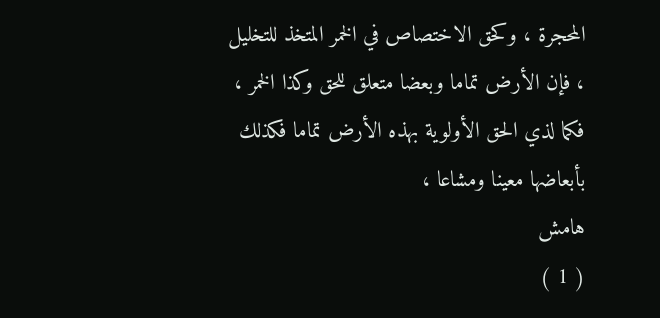المحجرة ، وكحق الاختصاص في الخمر المتخذ للتخليل ، فإن الأرض تماما وبعضا متعلق للحق وكذا الخمر ، فكما لذي الحق الأولوية بهذه الأرض تماما فكذلك بأبعاضها معينا ومشاعا ،
هامش
( 1 )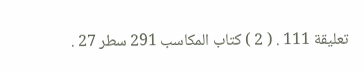تعليقة 111 . ( 2 ) كتاب المكاسب 291 سطر 27 .